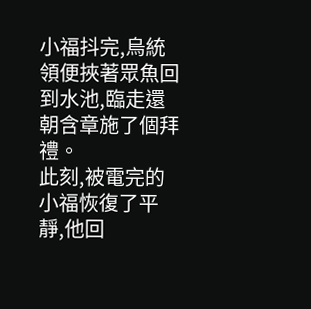小福抖完,烏統領便挾著眾魚回到水池,臨走還朝含章施了個拜禮。
此刻,被電完的小福恢復了平靜,他回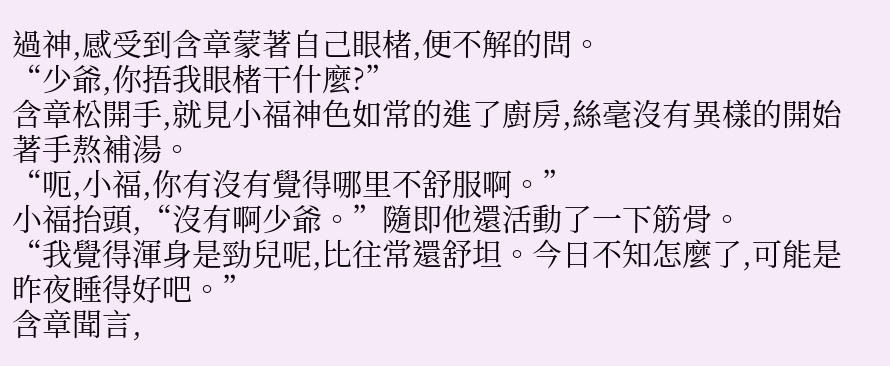過神,感受到含章蒙著自己眼楮,便不解的問。
“少爺,你捂我眼楮干什麼?”
含章松開手,就見小福神色如常的進了廚房,絲毫沒有異樣的開始著手熬補湯。
“呃,小福,你有沒有覺得哪里不舒服啊。”
小福抬頭,“沒有啊少爺。”隨即他還活動了一下筋骨。
“我覺得渾身是勁兒呢,比往常還舒坦。今日不知怎麼了,可能是昨夜睡得好吧。”
含章聞言,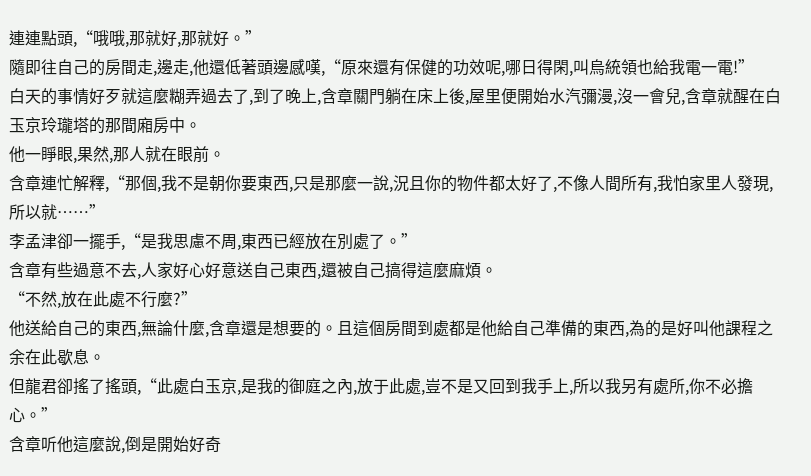連連點頭,“哦哦,那就好,那就好。”
隨即往自己的房間走,邊走,他還低著頭邊感嘆,“原來還有保健的功效呢,哪日得閑,叫烏統領也給我電一電!”
白天的事情好歹就這麼糊弄過去了,到了晚上,含章關門躺在床上後,屋里便開始水汽彌漫,沒一會兒,含章就醒在白玉京玲瓏塔的那間廂房中。
他一睜眼,果然,那人就在眼前。
含章連忙解釋,“那個,我不是朝你要東西,只是那麼一說,況且你的物件都太好了,不像人間所有,我怕家里人發現,所以就……”
李孟津卻一擺手,“是我思慮不周,東西已經放在別處了。”
含章有些過意不去,人家好心好意送自己東西,還被自己搞得這麼麻煩。
“不然,放在此處不行麼?”
他送給自己的東西,無論什麼,含章還是想要的。且這個房間到處都是他給自己準備的東西,為的是好叫他課程之余在此歇息。
但龍君卻搖了搖頭,“此處白玉京,是我的御庭之內,放于此處,豈不是又回到我手上,所以我另有處所,你不必擔心。”
含章听他這麼說,倒是開始好奇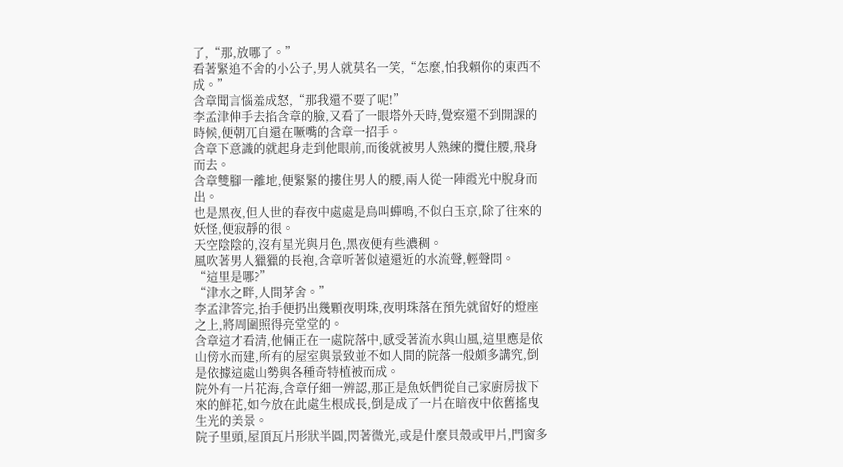了,“那,放哪了。”
看著緊追不舍的小公子,男人就莫名一笑,“怎麼,怕我賴你的東西不成。”
含章聞言惱羞成怒,“那我還不要了呢!”
李孟津伸手去掐含章的臉,又看了一眼塔外天時,覺察還不到開課的時候,便朝兀自還在噘嘴的含章一招手。
含章下意識的就起身走到他眼前,而後就被男人熟練的攬住腰,飛身而去。
含章雙腳一離地,便緊緊的摟住男人的腰,兩人從一陣霞光中脫身而出。
也是黑夜,但人世的春夜中處處是鳥叫蟬鳴,不似白玉京,除了往來的妖怪,便寂靜的很。
天空陰陰的,沒有星光與月色,黑夜便有些濃稠。
風吹著男人獵獵的長袍,含章听著似遠還近的水流聲,輕聲問。
“這里是哪?”
“津水之畔,人間茅舍。”
李孟津答完,抬手便扔出幾顆夜明珠,夜明珠落在預先就留好的燈座之上,將周圍照得亮堂堂的。
含章這才看清,他倆正在一處院落中,感受著流水與山風,這里應是依山傍水而建,所有的屋室與景致並不如人間的院落一般頗多講究,倒是依據這處山勢與各種奇特植被而成。
院外有一片花海,含章仔細一辨認,那正是魚妖們從自己家廚房拔下來的鮮花,如今放在此處生根成長,倒是成了一片在暗夜中依舊搖曳生光的美景。
院子里頭,屋頂瓦片形狀半圓,閃著微光,或是什麼貝殼或甲片,門窗多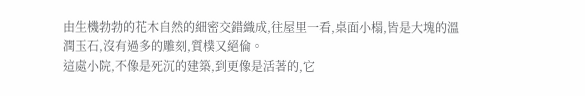由生機勃勃的花木自然的細密交錯織成,往屋里一看,桌面小榻,皆是大塊的溫潤玉石,沒有過多的雕刻,質樸又絕倫。
這處小院,不像是死沉的建築,到更像是活著的,它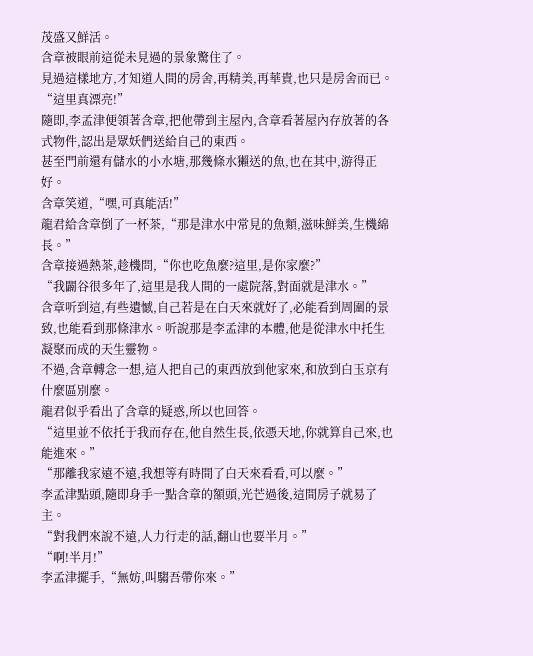茂盛又鮮活。
含章被眼前這從未見過的景象驚住了。
見過這樣地方,才知道人間的房舍,再精美,再華貴,也只是房舍而已。
“這里真漂亮!”
隨即,李孟津便領著含章,把他帶到主屋內,含章看著屋內存放著的各式物件,認出是眾妖們送給自己的東西。
甚至門前還有儲水的小水塘,那幾條水獺送的魚,也在其中,游得正好。
含章笑道,“嘿,可真能活!”
龍君給含章倒了一杯茶,“那是津水中常見的魚類,滋味鮮美,生機綿長。”
含章接過熱茶,趁機問,“你也吃魚麼?這里,是你家麼?”
“我闢谷很多年了,這里是我人間的一處院落,對面就是津水。”
含章听到這,有些遺憾,自己若是在白天來就好了,必能看到周圍的景致,也能看到那條津水。听說那是李孟津的本體,他是從津水中托生凝聚而成的天生靈物。
不過,含章轉念一想,這人把自己的東西放到他家來,和放到白玉京有什麼區別麼。
龍君似乎看出了含章的疑惑,所以也回答。
“這里並不依托于我而存在,他自然生長,依憑天地,你就算自己來,也能進來。”
“那離我家遠不遠,我想等有時間了白天來看看,可以麼。”
李孟津點頭,隨即身手一點含章的額頭,光芒過後,這間房子就易了主。
“對我們來說不遠,人力行走的話,翻山也要半月。”
“啊!半月!”
李孟津擺手,“無妨,叫騶吾帶你來。”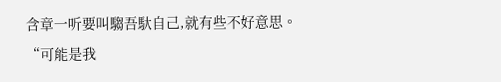含章一听要叫騶吾馱自己,就有些不好意思。
“可能是我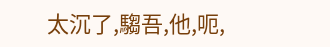太沉了,騶吾,他,呃,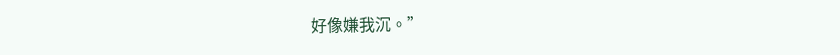好像嫌我沉。”